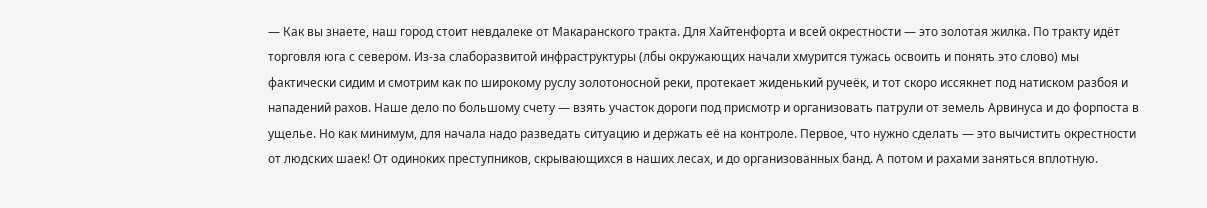— Как вы знаете, наш город стоит невдалеке от Макаранского тракта. Для Хайтенфорта и всей окрестности — это золотая жилка. По тракту идёт торговля юга с севером. Из-за слаборазвитой инфраструктуры (лбы окружающих начали хмурится тужась освоить и понять это слово) мы фактически сидим и смотрим как по широкому руслу золотоносной реки, протекает жиденький ручеёк, и тот скоро иссякнет под натиском разбоя и нападений рахов. Наше дело по большому счету — взять участок дороги под присмотр и организовать патрули от земель Арвинуса и до форпоста в ущелье. Но как минимум, для начала надо разведать ситуацию и держать её на контроле. Первое, что нужно сделать — это вычистить окрестности от людских шаек! От одиноких преступников, скрывающихся в наших лесах, и до организованных банд. А потом и рахами заняться вплотную.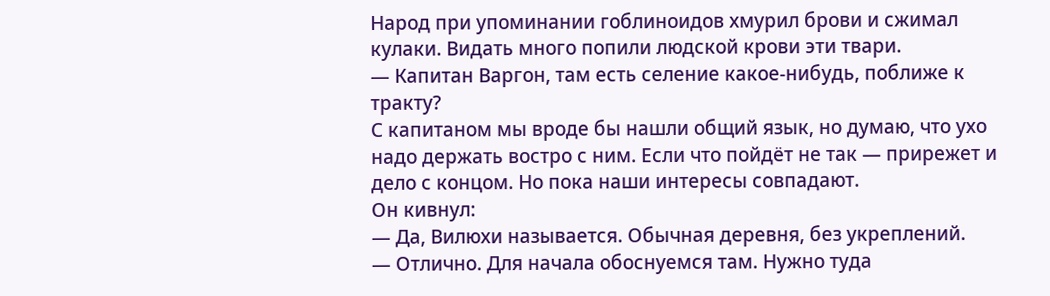Народ при упоминании гоблиноидов хмурил брови и сжимал кулаки. Видать много попили людской крови эти твари.
— Капитан Варгон, там есть селение какое-нибудь, поближе к тракту?
С капитаном мы вроде бы нашли общий язык, но думаю, что ухо надо держать востро с ним. Если что пойдёт не так — прирежет и дело с концом. Но пока наши интересы совпадают.
Он кивнул:
— Да, Вилюхи называется. Обычная деревня, без укреплений.
— Отлично. Для начала обоснуемся там. Нужно туда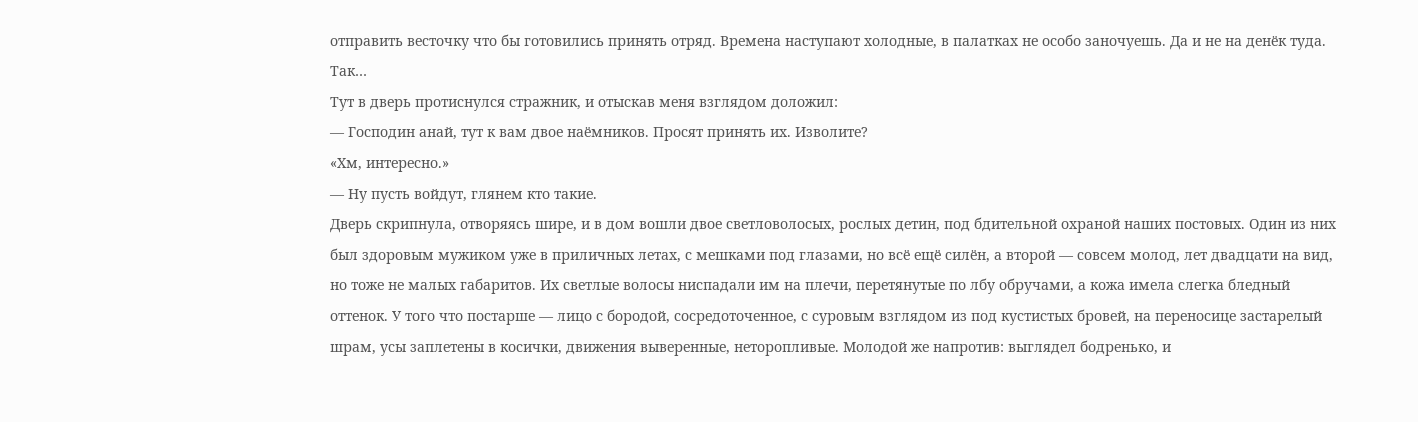отправить весточку что бы готовились принять отряд. Времена наступают холодные, в палатках не особо заночуешь. Да и не на денёк туда. Так…
Тут в дверь протиснулся стражник, и отыскав меня взглядом доложил:
— Господин анай, тут к вам двое наёмников. Просят принять их. Изволите?
«Хм, интересно.»
— Ну пусть войдут, глянем кто такие.
Дверь скрипнула, отворяясь шире, и в дом вошли двое светловолосых, рослых детин, под бдительной охраной наших постовых. Один из них был здоровым мужиком уже в приличных летах, с мешками под глазами, но всё ещё силён, а второй — совсем молод, лет двадцати на вид, но тоже не малых габаритов. Их светлые волосы ниспадали им на плечи, перетянутые по лбу обручами, а кожа имела слегка бледный оттенок. У того что постарше — лицо с бородой, сосредоточенное, с суровым взглядом из под кустистых бровей, на переносице застарелый шрам, усы заплетены в косички, движения выверенные, неторопливые. Молодой же напротив: выглядел бодренько, и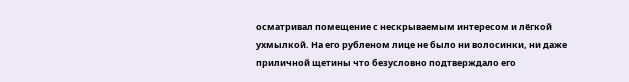осматривал помещение с нескрываемым интересом и лёгкой ухмылкой. На его рубленом лице не было ни волосинки, ни даже приличной щетины что безусловно подтверждало его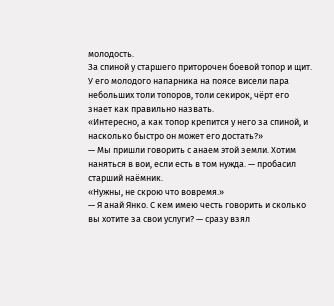молодость.
За спиной у старшего приторочен боевой топор и щит. У его молодого напарника на поясе висели пара небольших толи топоров, толи секирок, чёрт его знает как правильно назвать.
«Интересно, а как топор крепится у него за спиной, и насколько быстро он может его достать?»
— Мы пришли говорить с анаем этой земли. Хотим наняться в вои, если есть в том нужда. — пробасил старший наёмник.
«Нужны, не скрою что вовремя.»
— Я анай Янко. С кем имею честь говорить и сколько вы хотите за свои услуги? — сразу взял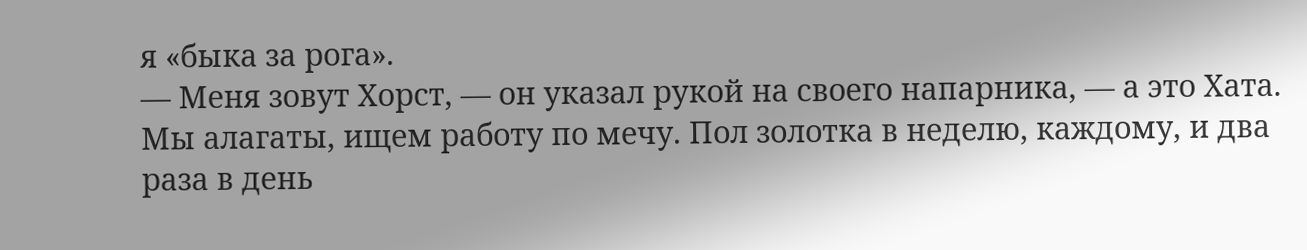я «быка за рога».
— Меня зовут Хорст, — он указал рукой на своего напарника, — а это Хата. Мы алагаты, ищем работу по мечу. Пол золотка в неделю, каждому, и два раза в день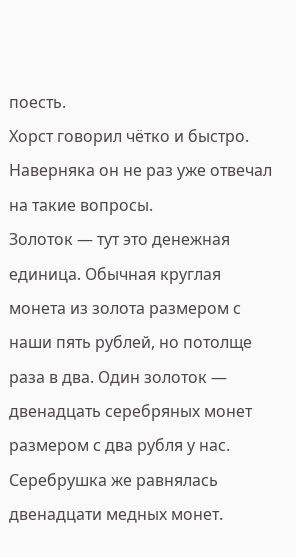поесть.
Хорст говорил чётко и быстро. Наверняка он не раз уже отвечал на такие вопросы.
Золоток — тут это денежная единица. Обычная круглая монета из золота размером с наши пять рублей, но потолще раза в два. Один золоток — двенадцать серебряных монет размером с два рубля у нас. Серебрушка же равнялась двенадцати медных монет.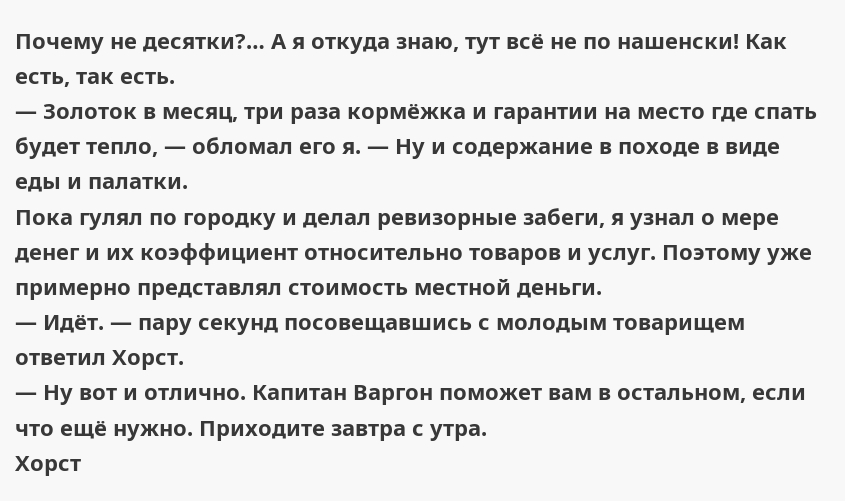Почему не десятки?… А я откуда знаю, тут всё не по нашенски! Как есть, так есть.
— Золоток в месяц, три раза кормёжка и гарантии на место где спать будет тепло, — обломал его я. — Ну и содержание в походе в виде еды и палатки.
Пока гулял по городку и делал ревизорные забеги, я узнал о мере денег и их коэффициент относительно товаров и услуг. Поэтому уже примерно представлял стоимость местной деньги.
— Идёт. — пару секунд посовещавшись с молодым товарищем ответил Хорст.
— Ну вот и отлично. Капитан Варгон поможет вам в остальном, если что ещё нужно. Приходите завтра с утра.
Хорст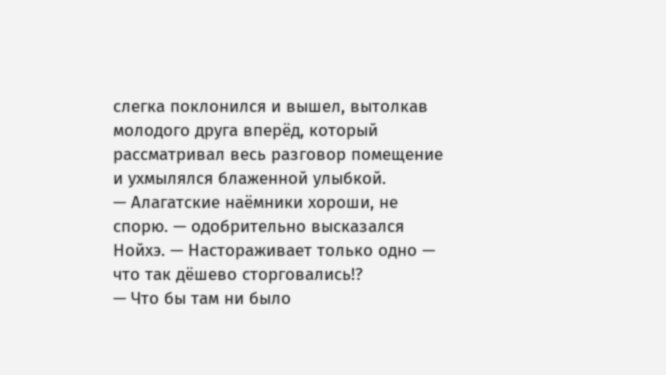слегка поклонился и вышел, вытолкав молодого друга вперёд, который рассматривал весь разговор помещение и ухмылялся блаженной улыбкой.
— Алагатские наёмники хороши, не спорю. — одобрительно высказался Нойхэ. — Настораживает только одно — что так дёшево сторговались!?
— Что бы там ни было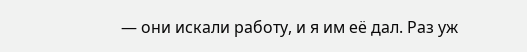— они искали работу, и я им её дал. Раз уж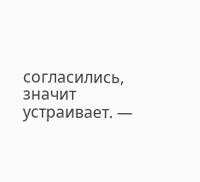согласились, значит устраивает. —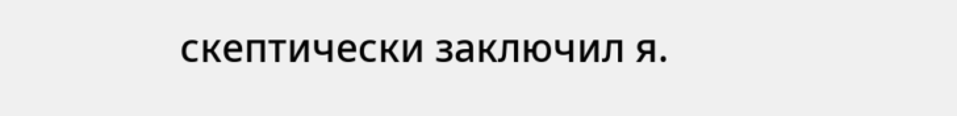скептически заключил я.